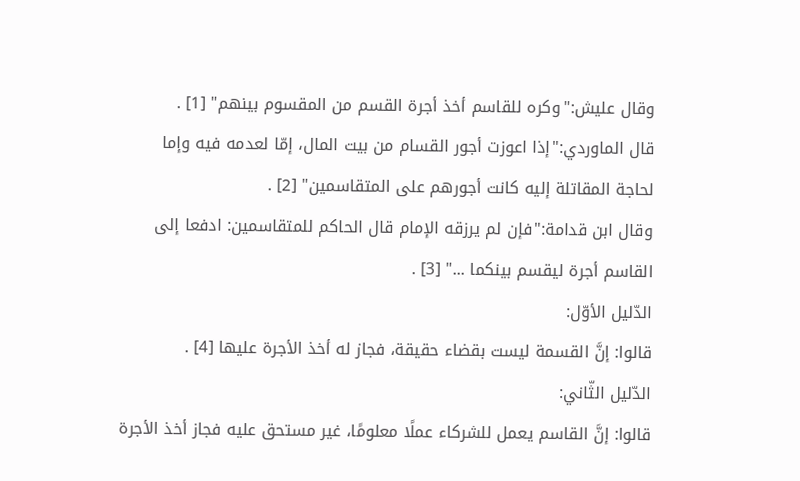وقال عليش:"وكره للقاسم أخذ أجرة القسم من المقسوم بينهم" [1] .
قال الماوردي:"إذا اعوزت أجور القسام من بيت المال، إمّا لعدمه فيه وإما لحاجة المقاتلة إليه كانت أجورهم على المتقاسمين" [2] .
وقال ابن قدامة:"فإن لم يرزقه الإمام قال الحاكم للمتقاسمين: ادفعا إلى القاسم أجرة ليقسم بينكما ..." [3] .
الدّليل الأوّل:
قالوا: إنَّ القسمة ليست بقضاء حقيقة، فجاز له أخذ الأجرة عليها [4] .
الدّليل الثّاني:
قالوا: إنَّ القاسم يعمل للشركاء عملًا معلومًا، غير مستحق عليه فجاز أخذ الأجرة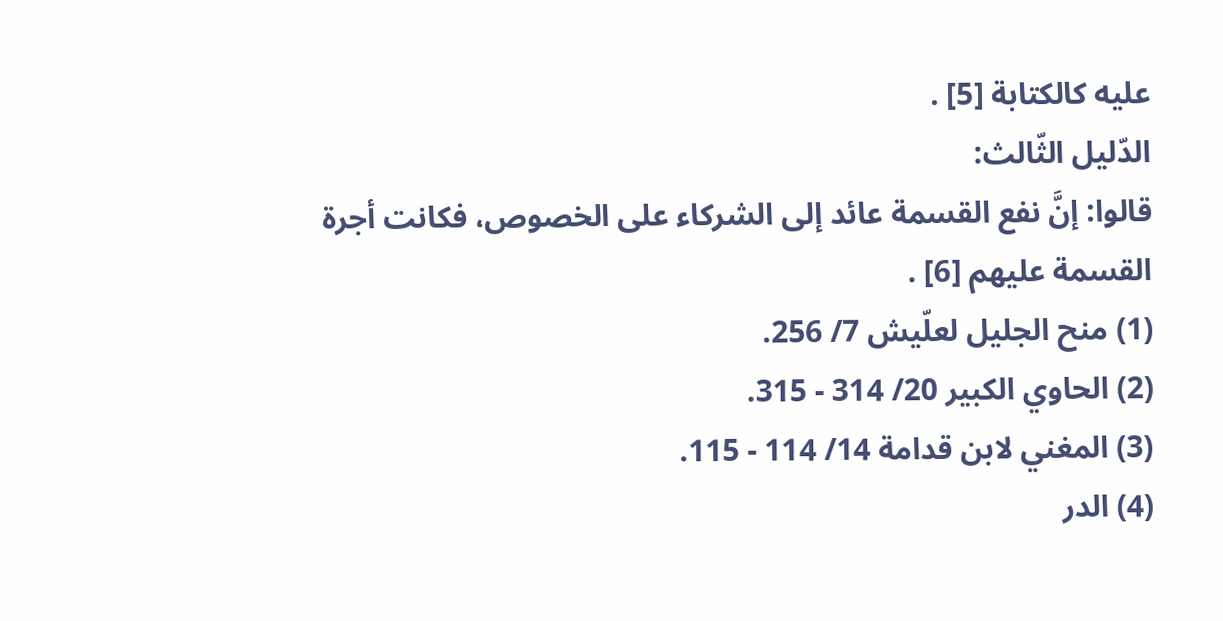عليه كالكتابة [5] .
الدّليل الثّالث:
قالوا: إنَّ نفع القسمة عائد إلى الشركاء على الخصوص، فكانت أجرة القسمة عليهم [6] .
(1) منح الجليل لعلّيش 7/ 256.
(2) الحاوي الكبير 20/ 314 - 315.
(3) المغني لابن قدامة 14/ 114 - 115.
(4) الدر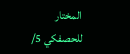المختار للحصفكي 5/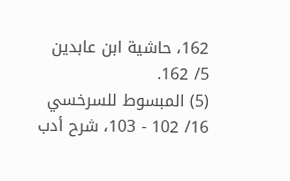162، حاشية ابن عابدين 5/ 162.
(5) المبسوط للسرخسي 16/ 102 - 103، شرح أدب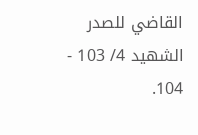القاضي للصدر الشهيد 4/ 103 - 104.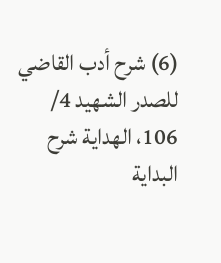(6) شرح أدب القاضي للصدر الشهيد 4/ 106، الهداية شرح البداية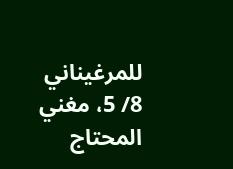للمرغيناني 8/ 5، مغني المحتاج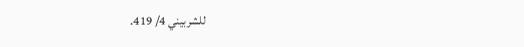للشربيني 4/ 419.